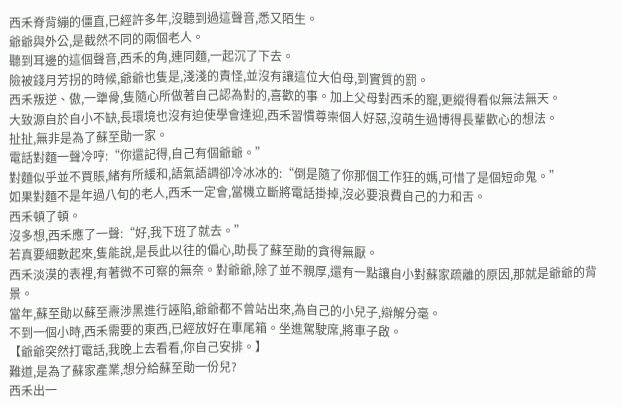西禾脊背繃的僵直,已經許多年,沒聽到過這聲音,悉又陌生。
爺爺與外公,是截然不同的兩個老人。
聽到耳邊的這個聲音,西禾的角,連同麵,一起沉了下去。
險被錢月芳拐的時候,爺爺也隻是,淺淺的責怪,並沒有讓這位大伯母,到實質的罰。
西禾叛逆、傲,一犟骨,隻隨心所做著自己認為對的,喜歡的事。加上父母對西禾的寵,更縱得看似無法無天。
大致源自於自小不缺,長環境也沒有迫使學會逢迎,西禾習慣尊崇個人好惡,沒萌生過博得長輩歡心的想法。
扯扯,無非是為了蘇至勛一家。
電話對麵一聲冷哼:“你還記得,自己有個爺爺。”
對麵似乎並不買賬,緒有所緩和,語氣語調卻冷冰冰的:“倒是隨了你那個工作狂的媽,可惜了是個短命鬼。”
如果對麵不是年過八旬的老人,西禾一定會,當機立斷將電話掛掉,沒必要浪費自己的力和舌。
西禾頓了頓。
沒多想,西禾應了一聲:“好,我下班了就去。”
若真要細數起來,隻能說,是長此以往的偏心,助長了蘇至勛的貪得無厭。
西禾淡漠的表裡,有著微不可察的無奈。對爺爺,除了並不親厚,還有一點讓自小對蘇家疏離的原因,那就是爺爺的背景。
當年,蘇至勛以蘇至燾涉黑進行誣陷,爺爺都不曾站出來,為自己的小兒子,辯解分毫。
不到一個小時,西禾需要的東西,已經放好在車尾箱。坐進駕駛席,將車子啟。
【爺爺突然打電話,我晚上去看看,你自己安排。】
難道,是為了蘇家產業,想分給蘇至勛一份兒?
西禾出一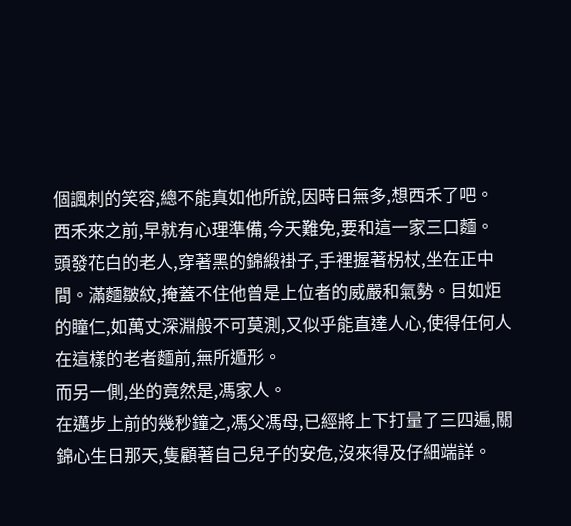個諷刺的笑容,總不能真如他所說,因時日無多,想西禾了吧。
西禾來之前,早就有心理準備,今天難免,要和這一家三口麵。
頭發花白的老人,穿著黑的錦緞褂子,手裡握著柺杖,坐在正中間。滿麵皺紋,掩蓋不住他曾是上位者的威嚴和氣勢。目如炬的瞳仁,如萬丈深淵般不可莫測,又似乎能直達人心,使得任何人在這樣的老者麵前,無所遁形。
而另一側,坐的竟然是,馮家人。
在邁步上前的幾秒鐘之,馮父馮母,已經將上下打量了三四遍,關錦心生日那天,隻顧著自己兒子的安危,沒來得及仔細端詳。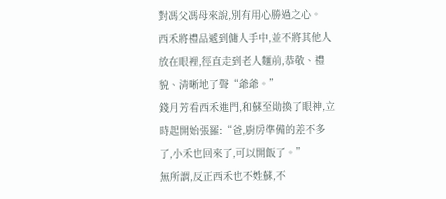對馮父馮母來說,別有用心勝過之心。
西禾將禮品遞到傭人手中,並不將其他人放在眼裡,徑直走到老人麵前,恭敬、禮貌、清晰地了聲“爺爺。”
錢月芳看西禾進門,和蘇至勛換了眼神,立時起開始張羅:“爸,廚房準備的差不多了,小禾也回來了,可以開飯了。”
無所謂,反正西禾也不姓蘇,不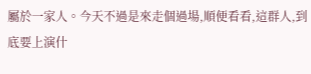屬於一家人。今天不過是來走個過場,順便看看,這群人,到底要上演什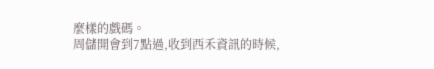麼樣的戲碼。
周儲開會到7點過,收到西禾資訊的時候,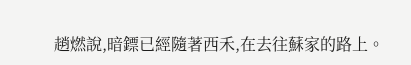趙燃說,暗鏢已經隨著西禾,在去往蘇家的路上。